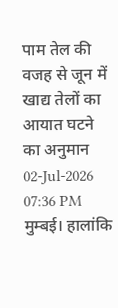पाम तेल की वजह से जून में खाद्य तेलों का आयात घटने का अनुमान
02-Jul-2026 07:36 PM
मुम्बई। हालांकि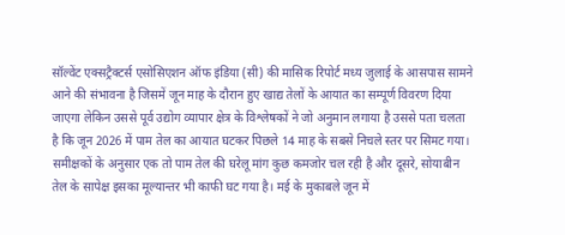सॉल्वेंट एक्सट्रैक्टर्स एसोसिएशन ऑफ इंडिया (सी) की मासिक रिपोर्ट मध्य जुलाई के आसपास सामने आने की संभावना है जिसमें जून माह के दौरान हुए खाद्य तेलों के आयात का सम्पूर्ण विवरण दिया जाएगा लेकिन उससे पूर्व उद्योग व्यापार क्षेत्र के विश्लेषकों ने जो अनुमान लगाया है उससे पता चलता है कि जून 2026 में पाम तेल का आयात घटकर पिछले 14 माह के सबसे निचले स्तर पर सिमट गया।
समीक्षकों के अनुसार एक तो पाम तेल की घरेलू मांग कुछ कमजोर चल रही है और दूसरे, सोयाबीन तेल के सापेक्ष इसका मूल्यान्तर भी काफी घट गया है। मई के मुकाबले जून में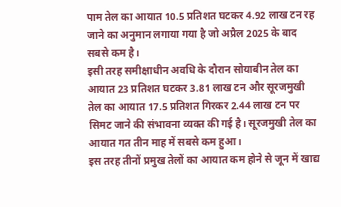पाम तेल का आयात 10.5 प्रतिशत घटकर 4.92 लाख टन रह जाने का अनुमान लगाया गया है जो अप्रैल 2025 के बाद सबसे कम है।
इसी तरह समीक्षाधीन अवधि के दौरान सोयाबीन तेल का आयात 23 प्रतिशत घटकर 3.81 लाख टन और सूरजमुखी तेल का आयात 17.5 प्रतिशत गिरकर 2.44 लाख टन पर सिमट जाने की संभावना व्यक्त की गई है। सूरजमुखी तेल का आयात गत तीन माह में सबसे कम हुआ।
इस तरह तीनों प्रमुख तेलों का आयात कम होने से जून में खाद्य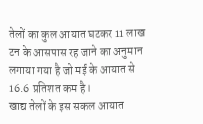तेलों का कुल आयात घटकर 11 लाख टन के आसपास रह जाने का अनुमान लगाया गया है जो मई के आयात से 16.6 प्रतिशत कम है।
खाद्य तेलों के इस सकल आयात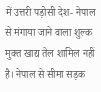में उत्तरी पड़ोसी देश- नेपाल से मंगाया जाने वाला शुल्क मुक्त खाद्य तेल शामिल नहीं है। नेपाल से सीमा सड़क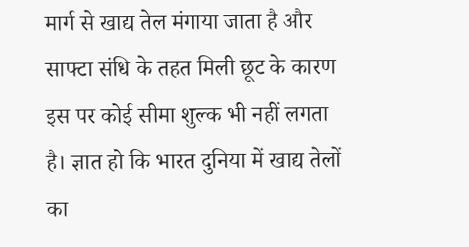मार्ग से खाद्य तेल मंगाया जाता है और साफ्टा संधि के तहत मिली छूट के कारण इस पर कोई सीमा शुल्क भी नहीं लगता है। ज्ञात हो कि भारत दुनिया में खाद्य तेलों का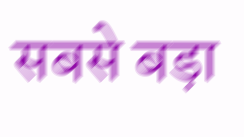सबसे बड़ा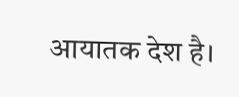आयातक देश है।